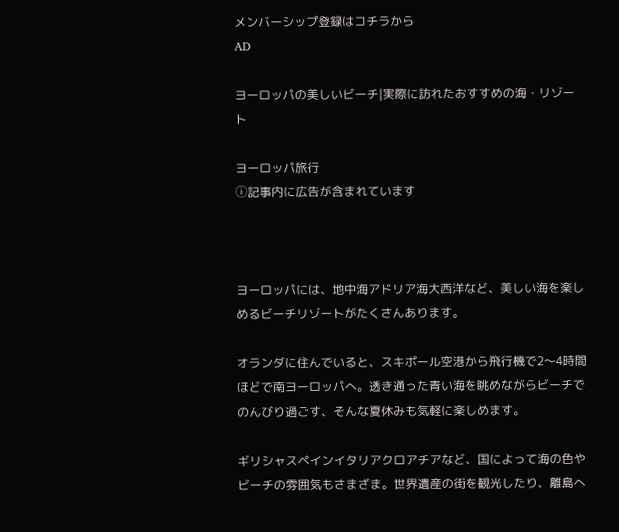メンバーシップ登録はコチラから
AD

ヨーロッパの美しいビーチ|実際に訪れたおすすめの海・リゾート

ヨーロッパ旅行
ⓘ記事内に広告が含まれています



ヨーロッパには、地中海アドリア海大西洋など、美しい海を楽しめるビーチリゾートがたくさんあります。

オランダに住んでいると、スキポール空港から飛行機で2〜4時間ほどで南ヨーロッパへ。透き通った青い海を眺めながらビーチでのんびり過ごす、そんな夏休みも気軽に楽しめます。

ギリシャスペインイタリアクロアチアなど、国によって海の色やビーチの雰囲気もさまざま。世界遺産の街を観光したり、離島へ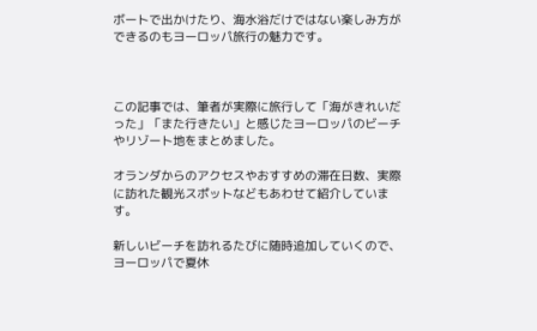ボートで出かけたり、海水浴だけではない楽しみ方ができるのもヨーロッパ旅行の魅力です。



この記事では、筆者が実際に旅行して「海がきれいだった」「また行きたい」と感じたヨーロッパのビーチやリゾート地をまとめました。

オランダからのアクセスやおすすめの滞在日数、実際に訪れた観光スポットなどもあわせて紹介しています。

新しいビーチを訪れるたびに随時追加していくので、ヨーロッパで夏休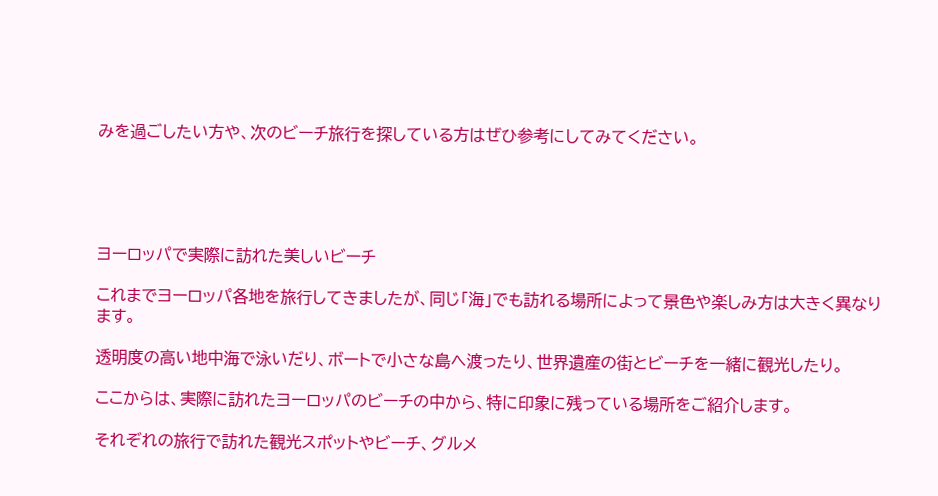みを過ごしたい方や、次のビーチ旅行を探している方はぜひ参考にしてみてください。





ヨーロッパで実際に訪れた美しいビーチ

これまでヨーロッパ各地を旅行してきましたが、同じ「海」でも訪れる場所によって景色や楽しみ方は大きく異なります。

透明度の高い地中海で泳いだり、ボートで小さな島へ渡ったり、世界遺産の街とビーチを一緒に観光したり。

ここからは、実際に訪れたヨーロッパのビーチの中から、特に印象に残っている場所をご紹介します。

それぞれの旅行で訪れた観光スポットやビーチ、グルメ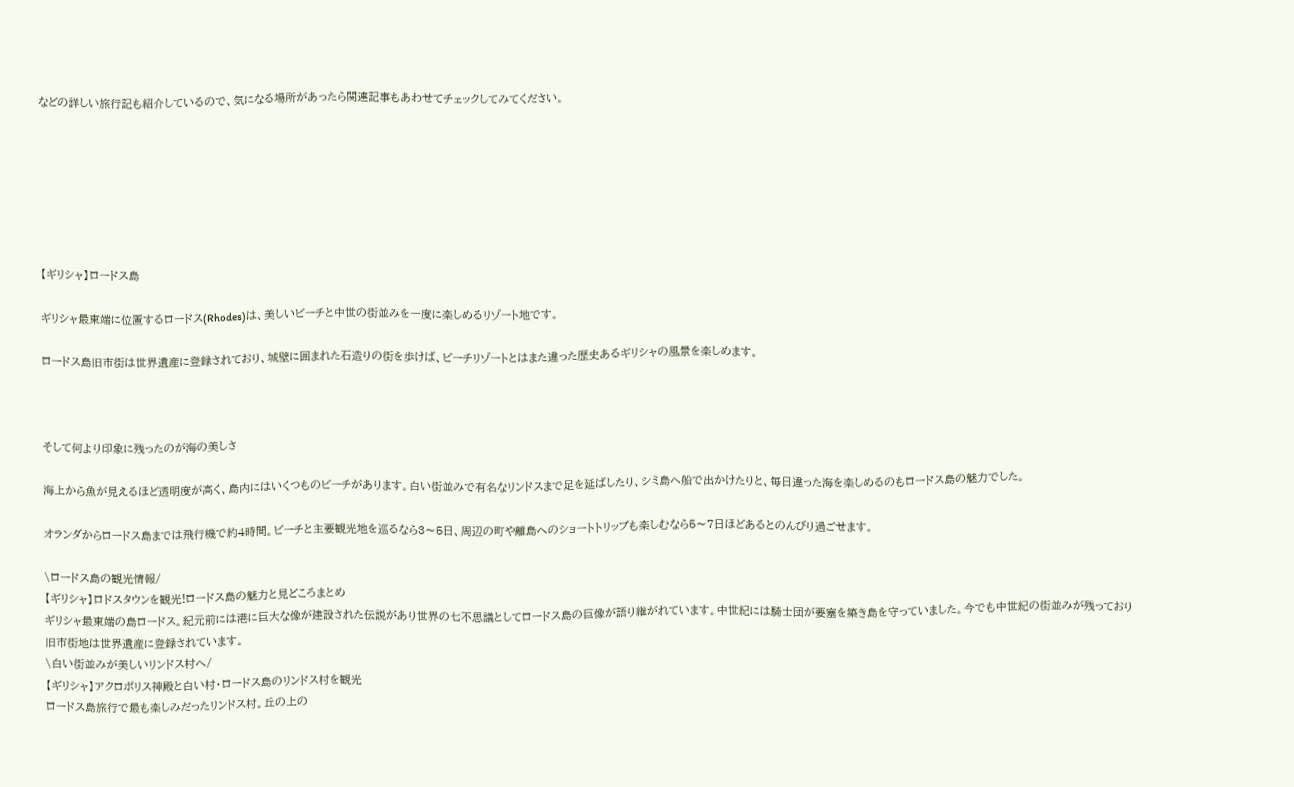などの詳しい旅行記も紹介しているので、気になる場所があったら関連記事もあわせてチェックしてみてください。







【ギリシャ】ロードス島

ギリシャ最東端に位置するロードス(Rhodes)は、美しいビーチと中世の街並みを一度に楽しめるリゾート地です。

ロードス島旧市街は世界遺産に登録されており、城壁に囲まれた石造りの街を歩けば、ビーチリゾートとはまた違った歴史あるギリシャの風景を楽しめます。



そして何より印象に残ったのが海の美しさ

海上から魚が見えるほど透明度が高く、島内にはいくつものビーチがあります。白い街並みで有名なリンドスまで足を延ばしたり、シミ島へ船で出かけたりと、毎日違った海を楽しめるのもロードス島の魅力でした。

オランダからロードス島までは飛行機で約4時間。ビーチと主要観光地を巡るなら3〜5日、周辺の町や離島へのショートトリップも楽しむなら5〜7日ほどあるとのんびり過ごせます。

\ロードス島の観光情報/
【ギリシャ】ロドスタウンを観光!ロードス島の魅力と見どころまとめ
ギリシャ最東端の島ロードス。紀元前には港に巨大な像が建設された伝説があり世界の七不思議としてロードス島の巨像が語り継がれています。中世紀には騎士団が要塞を築き島を守っていました。今でも中世紀の街並みが残っており旧市街地は世界遺産に登録されています。
\白い街並みが美しいリンドス村へ/
【ギリシャ】アクロポリス神殿と白い村・ロードス島のリンドス村を観光
ロードス島旅行で最も楽しみだったリンドス村。丘の上の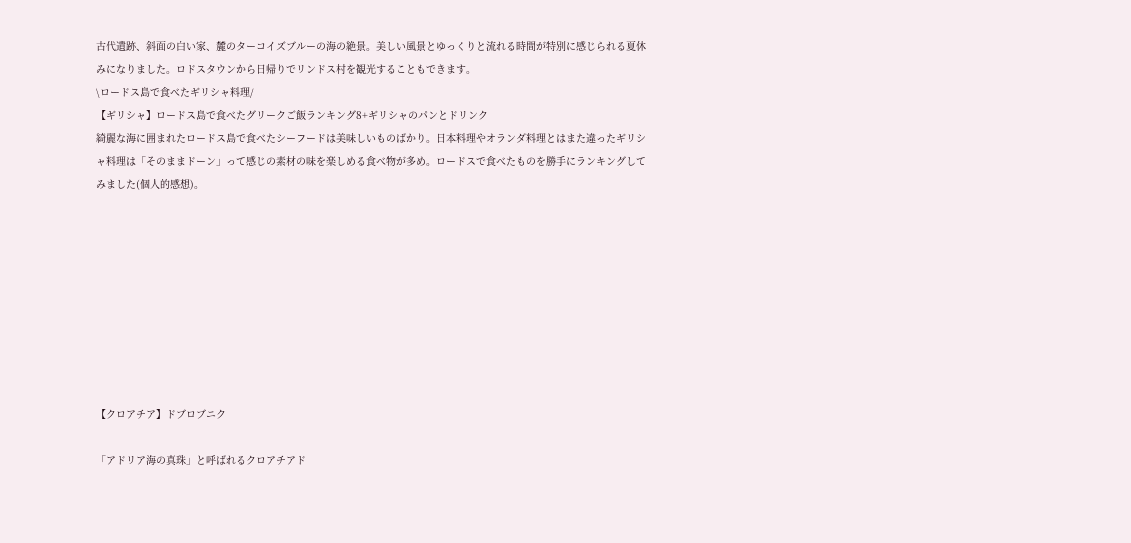古代遺跡、斜面の白い家、麓のターコイズブルーの海の絶景。美しい風景とゆっくりと流れる時間が特別に感じられる夏休みになりました。ロドスタウンから日帰りでリンドス村を観光することもできます。
\ロードス島で食べたギリシャ料理/
【ギリシャ】ロードス島で食べたグリークご飯ランキング8+ギリシャのパンとドリンク
綺麗な海に囲まれたロードス島で食べたシーフードは美味しいものばかり。日本料理やオランダ料理とはまた違ったギリシャ料理は「そのままドーン」って感じの素材の味を楽しめる食べ物が多め。ロードスで食べたものを勝手にランキングしてみました(個人的感想)。









【クロアチア】ドブロブニク

「アドリア海の真珠」と呼ばれるクロアチアド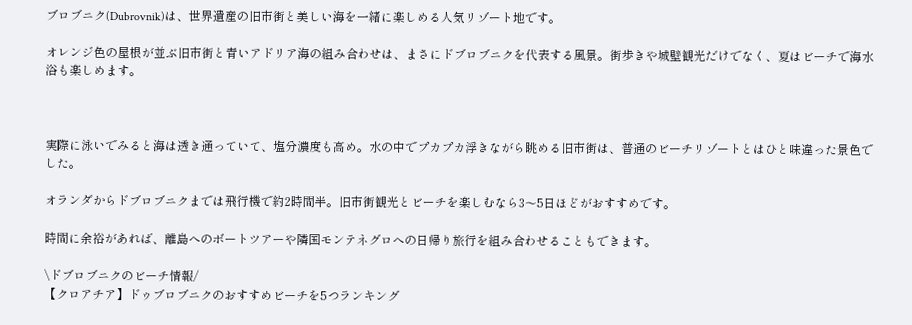ブロブニク(Dubrovnik)は、世界遺産の旧市街と美しい海を一緒に楽しめる人気リゾート地です。

オレンジ色の屋根が並ぶ旧市街と青いアドリア海の組み合わせは、まさにドブロブニクを代表する風景。街歩きや城壁観光だけでなく、夏はビーチで海水浴も楽しめます。



実際に泳いでみると海は透き通っていて、塩分濃度も高め。水の中でプカプカ浮きながら眺める旧市街は、普通のビーチリゾートとはひと味違った景色でした。

オランダからドブロブニクまでは飛行機で約2時間半。旧市街観光とビーチを楽しむなら3〜5日ほどがおすすめです。

時間に余裕があれば、離島へのボートツアーや隣国モンテネグロへの日帰り旅行を組み合わせることもできます。

\ドブロブニクのビーチ情報/
【クロアチア】ドゥブロブニクのおすすめビーチを5つランキング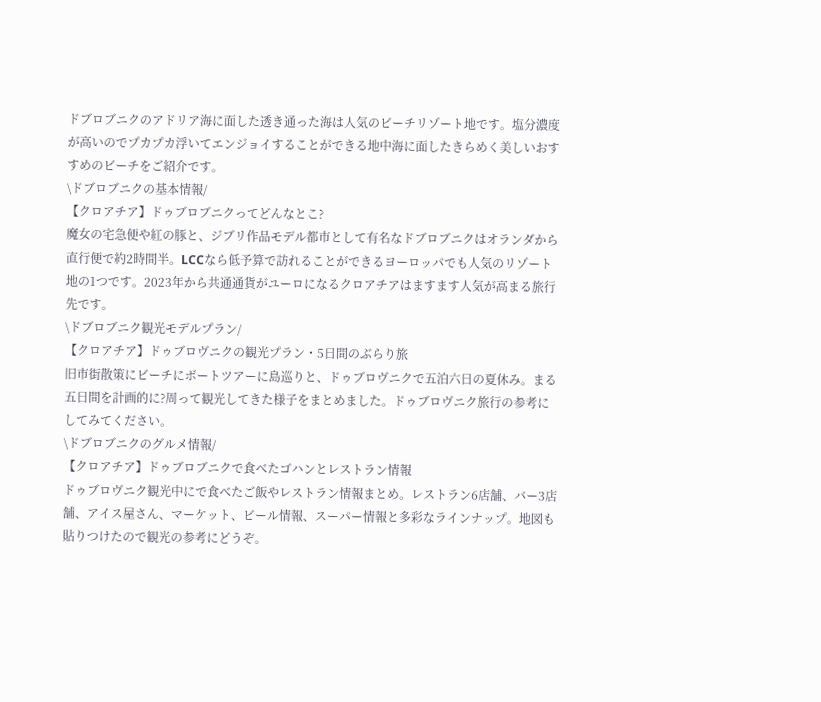ドブロブニクのアドリア海に面した透き通った海は人気のビーチリゾート地です。塩分濃度が高いのでプカプカ浮いてエンジョイすることができる地中海に面したきらめく美しいおすすめのビーチをご紹介です。
\ドブロブニクの基本情報/
【クロアチア】ドゥブロブニクってどんなとこ?
魔女の宅急便や紅の豚と、ジブリ作品モデル都市として有名なドブロブニクはオランダから直行便で約2時間半。LCCなら低予算で訪れることができるヨーロッパでも人気のリゾート地の1つです。2023年から共通通貨がユーロになるクロアチアはますます人気が高まる旅行先です。
\ドブロブニク観光モデルプラン/
【クロアチア】ドゥブロヴニクの観光プラン・5日間のぶらり旅
旧市街散策にビーチにボートツアーに島巡りと、ドゥブロヴニクで五泊六日の夏休み。まる五日間を計画的に?周って観光してきた様子をまとめました。ドゥブロヴニク旅行の参考にしてみてください。
\ドブロブニクのグルメ情報/
【クロアチア】ドゥブロブニクで食べたゴハンとレストラン情報
ドゥブロヴニク観光中にで食べたご飯やレストラン情報まとめ。レストラン6店舗、バー3店舗、アイス屋さん、マーケット、ビール情報、スーパー情報と多彩なラインナップ。地図も貼りつけたので観光の参考にどうぞ。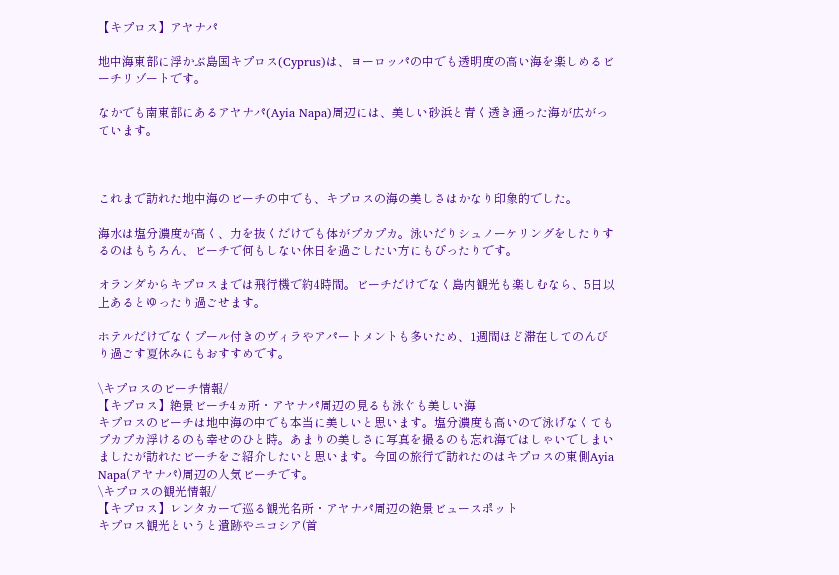【キプロス】アヤナパ

地中海東部に浮かぶ島国キプロス(Cyprus)は、ヨーロッパの中でも透明度の高い海を楽しめるビーチリゾートです。

なかでも南東部にあるアヤナパ(Ayia Napa)周辺には、美しい砂浜と青く透き通った海が広がっています。



これまで訪れた地中海のビーチの中でも、キプロスの海の美しさはかなり印象的でした。

海水は塩分濃度が高く、力を抜くだけでも体がプカプカ。泳いだりシュノーケリングをしたりするのはもちろん、ビーチで何もしない休日を過ごしたい方にもぴったりです。

オランダからキプロスまでは飛行機で約4時間。ビーチだけでなく島内観光も楽しむなら、5日以上あるとゆったり過ごせます。

ホテルだけでなくプール付きのヴィラやアパートメントも多いため、1週間ほど滞在してのんびり過ごす夏休みにもおすすめです。

\キプロスのビーチ情報/
【キプロス】絶景ビーチ4ヵ所・アヤナパ周辺の見るも泳ぐも美しい海
キプロスのビーチは地中海の中でも本当に美しいと思います。塩分濃度も高いので泳げなくてもプカプカ浮けるのも幸せのひと時。あまりの美しさに写真を撮るのも忘れ海ではしゃいでしまいましたが訪れたビーチをご紹介したいと思います。今回の旅行で訪れたのはキプロスの東側Ayia Napa(アヤナパ)周辺の人気ビーチです。
\キプロスの観光情報/
【キプロス】レンタカーで巡る観光名所・アヤナパ周辺の絶景ビュースポット
キプロス観光というと遺跡やニコシア(首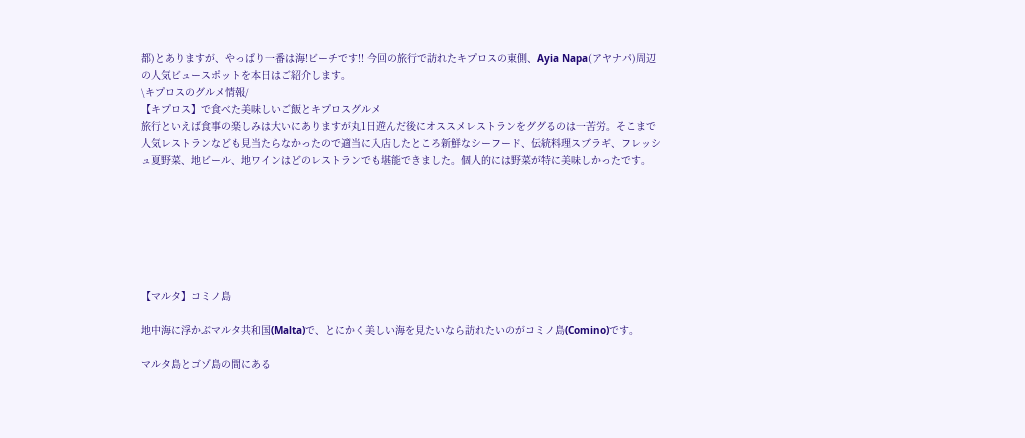都)とありますが、やっぱり一番は海!ビーチです!! 今回の旅行で訪れたキプロスの東側、Ayia Napa(アヤナパ)周辺の人気ビュースポットを本日はご紹介します。
\キプロスのグルメ情報/
【キプロス】で食べた美味しいご飯とキプロスグルメ
旅行といえば食事の楽しみは大いにありますが丸1日遊んだ後にオススメレストランをググるのは一苦労。そこまで人気レストランなども見当たらなかったので適当に入店したところ新鮮なシーフード、伝統料理スブラギ、フレッシュ夏野菜、地ビール、地ワインはどのレストランでも堪能できました。個人的には野菜が特に美味しかったです。







【マルタ】コミノ島

地中海に浮かぶマルタ共和国(Malta)で、とにかく美しい海を見たいなら訪れたいのがコミノ島(Comino)です。

マルタ島とゴゾ島の間にある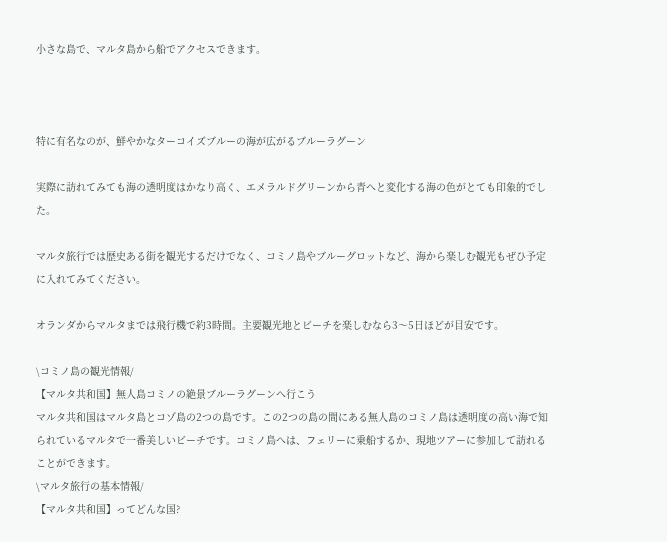小さな島で、マルタ島から船でアクセスできます。



特に有名なのが、鮮やかなターコイズブルーの海が広がるブルーラグーン

実際に訪れてみても海の透明度はかなり高く、エメラルドグリーンから青へと変化する海の色がとても印象的でした。

マルタ旅行では歴史ある街を観光するだけでなく、コミノ島やブルーグロットなど、海から楽しむ観光もぜひ予定に入れてみてください。

オランダからマルタまでは飛行機で約3時間。主要観光地とビーチを楽しむなら3〜5日ほどが目安です。

\コミノ島の観光情報/
【マルタ共和国】無人島コミノの絶景ブルーラグーンへ行こう
マルタ共和国はマルタ島とコゾ島の2つの島です。この2つの島の間にある無人島のコミノ島は透明度の高い海で知られているマルタで一番美しいビーチです。コミノ島へは、フェリーに乗船するか、現地ツアーに参加して訪れることができます。
\マルタ旅行の基本情報/
【マルタ共和国】ってどんな国?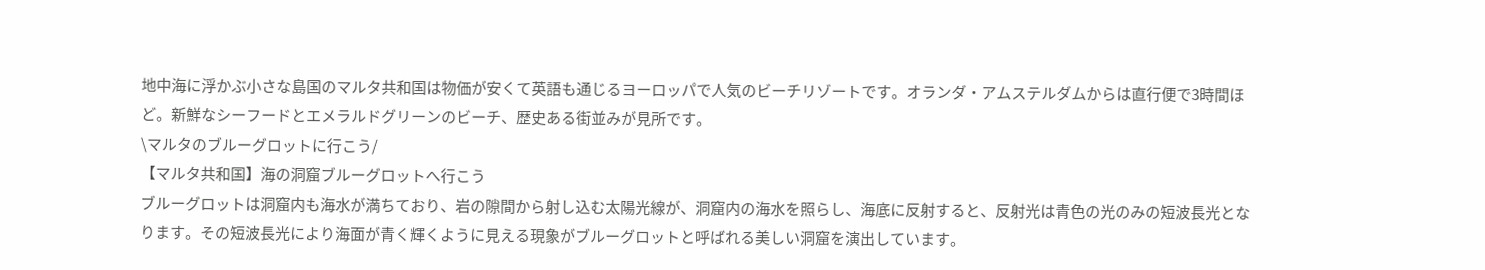地中海に浮かぶ小さな島国のマルタ共和国は物価が安くて英語も通じるヨーロッパで人気のビーチリゾートです。オランダ・アムステルダムからは直行便で3時間ほど。新鮮なシーフードとエメラルドグリーンのビーチ、歴史ある街並みが見所です。
\マルタのブルーグロットに行こう/
【マルタ共和国】海の洞窟ブルーグロットへ行こう
ブルーグロットは洞窟内も海水が満ちており、岩の隙間から射し込む太陽光線が、洞窟内の海水を照らし、海底に反射すると、反射光は青色の光のみの短波長光となります。その短波長光により海面が青く輝くように見える現象がブルーグロットと呼ばれる美しい洞窟を演出しています。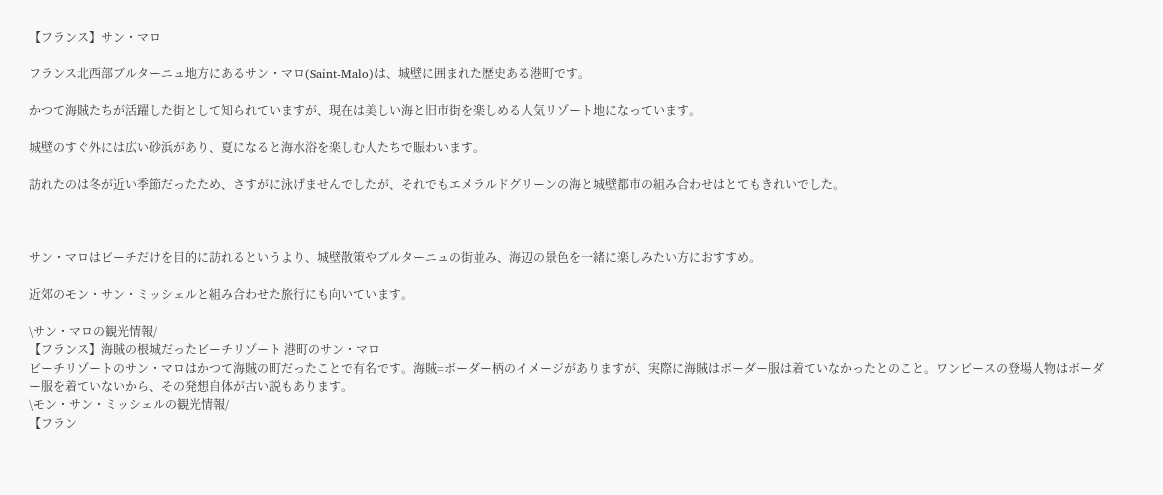【フランス】サン・マロ

フランス北西部ブルターニュ地方にあるサン・マロ(Saint-Malo)は、城壁に囲まれた歴史ある港町です。

かつて海賊たちが活躍した街として知られていますが、現在は美しい海と旧市街を楽しめる人気リゾート地になっています。

城壁のすぐ外には広い砂浜があり、夏になると海水浴を楽しむ人たちで賑わいます。

訪れたのは冬が近い季節だったため、さすがに泳げませんでしたが、それでもエメラルドグリーンの海と城壁都市の組み合わせはとてもきれいでした。



サン・マロはビーチだけを目的に訪れるというより、城壁散策やブルターニュの街並み、海辺の景色を一緒に楽しみたい方におすすめ。

近郊のモン・サン・ミッシェルと組み合わせた旅行にも向いています。

\サン・マロの観光情報/
【フランス】海賊の根城だったビーチリゾート 港町のサン・マロ
ビーチリゾートのサン・マロはかつて海賊の町だったことで有名です。海賊=ボーダー柄のイメージがありますが、実際に海賊はボーダー服は着ていなかったとのこと。ワンピースの登場人物はボーダー服を着ていないから、その発想自体が古い説もあります。
\モン・サン・ミッシェルの観光情報/
【フラン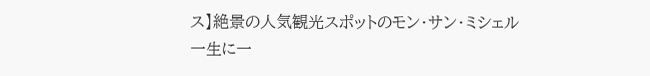ス】絶景の人気観光スポットのモン・サン・ミシェル
一生に一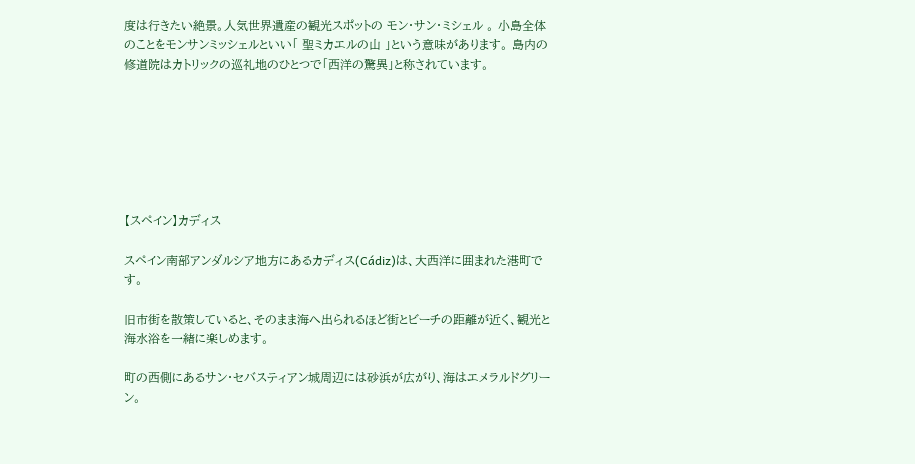度は行きたい絶景。人気世界遺産の観光スポットの モン・サン・ミシェル 。 小島全体のことをモンサンミッシェルといい「 聖ミカエルの山 」という意味があります。 島内の修道院はカトリックの巡礼地のひとつで「西洋の驚異」と称されています。







【スペイン】カディス

スペイン南部アンダルシア地方にあるカディス(Cádiz)は、大西洋に囲まれた港町です。

旧市街を散策していると、そのまま海へ出られるほど街とビーチの距離が近く、観光と海水浴を一緒に楽しめます。

町の西側にあるサン・セバスティアン城周辺には砂浜が広がり、海はエメラルドグリーン。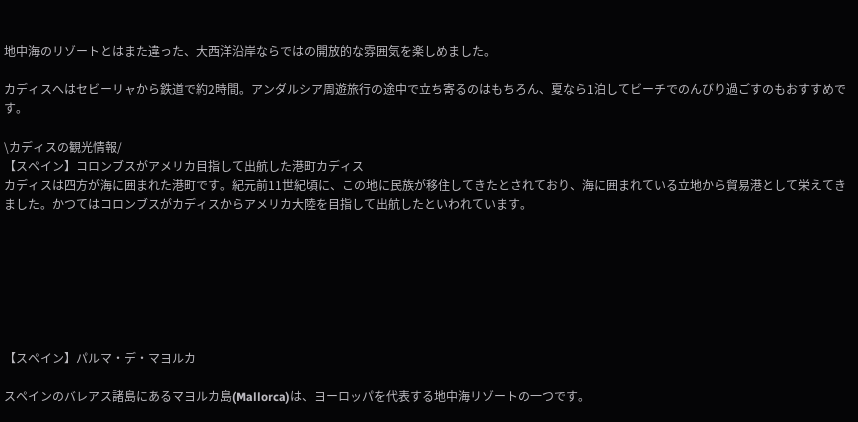地中海のリゾートとはまた違った、大西洋沿岸ならではの開放的な雰囲気を楽しめました。

カディスへはセビーリャから鉄道で約2時間。アンダルシア周遊旅行の途中で立ち寄るのはもちろん、夏なら1泊してビーチでのんびり過ごすのもおすすめです。

\カディスの観光情報/
【スペイン】コロンブスがアメリカ目指して出航した港町カディス
カディスは四方が海に囲まれた港町です。紀元前11世紀頃に、この地に民族が移住してきたとされており、海に囲まれている立地から貿易港として栄えてきました。かつてはコロンブスがカディスからアメリカ大陸を目指して出航したといわれています。







【スペイン】パルマ・デ・マヨルカ

スペインのバレアス諸島にあるマヨルカ島(Mallorca)は、ヨーロッパを代表する地中海リゾートの一つです。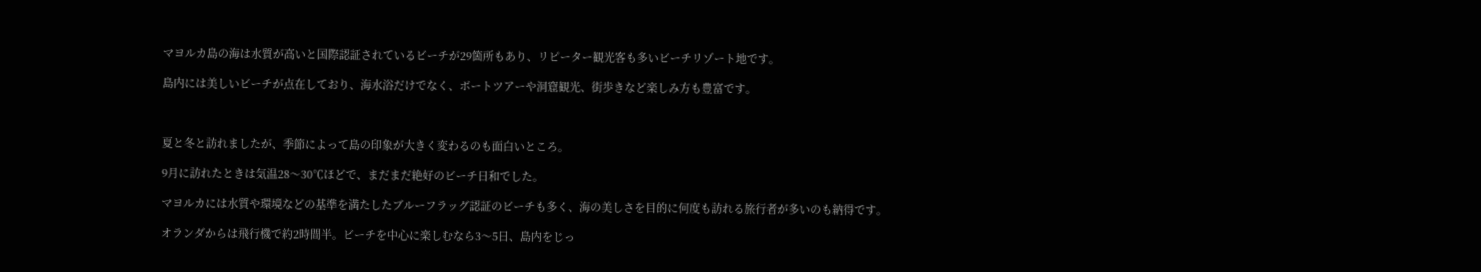マヨルカ島の海は水質が高いと国際認証されているビーチが29箇所もあり、リピーター観光客も多いビーチリゾート地です。

島内には美しいビーチが点在しており、海水浴だけでなく、ボートツアーや洞窟観光、街歩きなど楽しみ方も豊富です。



夏と冬と訪れましたが、季節によって島の印象が大きく変わるのも面白いところ。

9月に訪れたときは気温28〜30℃ほどで、まだまだ絶好のビーチ日和でした。

マヨルカには水質や環境などの基準を満たしたブルーフラッグ認証のビーチも多く、海の美しさを目的に何度も訪れる旅行者が多いのも納得です。

オランダからは飛行機で約2時間半。ビーチを中心に楽しむなら3〜5日、島内をじっ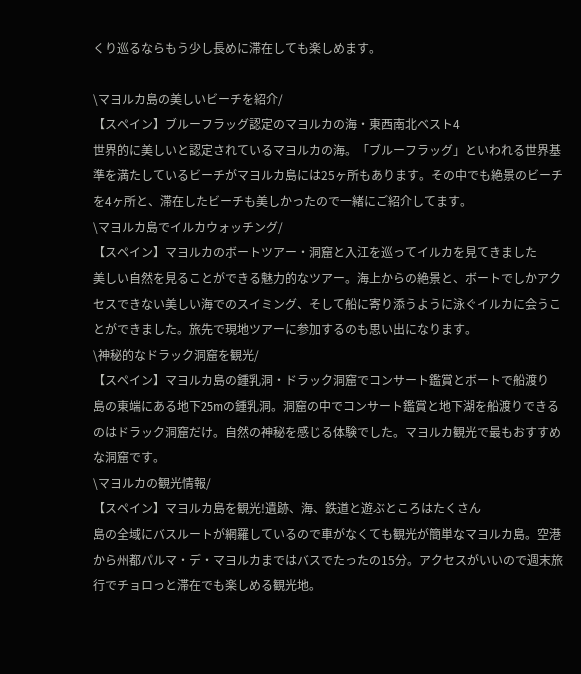くり巡るならもう少し長めに滞在しても楽しめます。

\マヨルカ島の美しいビーチを紹介/
【スペイン】ブルーフラッグ認定のマヨルカの海・東西南北ベスト4
世界的に美しいと認定されているマヨルカの海。「ブルーフラッグ」といわれる世界基準を満たしているビーチがマヨルカ島には25ヶ所もあります。その中でも絶景のビーチを4ヶ所と、滞在したビーチも美しかったので一緒にご紹介してます。
\マヨルカ島でイルカウォッチング/
【スペイン】マヨルカのボートツアー・洞窟と入江を巡ってイルカを見てきました
美しい自然を見ることができる魅力的なツアー。海上からの絶景と、ボートでしかアクセスできない美しい海でのスイミング、そして船に寄り添うように泳ぐイルカに会うことができました。旅先で現地ツアーに参加するのも思い出になります。
\神秘的なドラック洞窟を観光/
【スペイン】マヨルカ島の鍾乳洞・ドラック洞窟でコンサート鑑賞とボートで船渡り
島の東端にある地下25mの鍾乳洞。洞窟の中でコンサート鑑賞と地下湖を船渡りできるのはドラック洞窟だけ。自然の神秘を感じる体験でした。マヨルカ観光で最もおすすめな洞窟です。
\マヨルカの観光情報/
【スペイン】マヨルカ島を観光!遺跡、海、鉄道と遊ぶところはたくさん
島の全域にバスルートが網羅しているので車がなくても観光が簡単なマヨルカ島。空港から州都パルマ・デ・マヨルカまではバスでたったの15分。アクセスがいいので週末旅行でチョロっと滞在でも楽しめる観光地。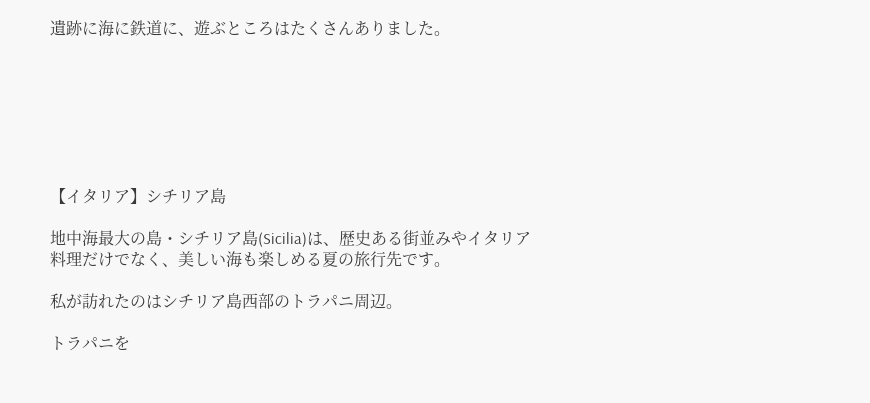遺跡に海に鉄道に、遊ぶところはたくさんありました。







【イタリア】シチリア島

地中海最大の島・シチリア島(Sicilia)は、歴史ある街並みやイタリア料理だけでなく、美しい海も楽しめる夏の旅行先です。

私が訪れたのはシチリア島西部のトラパニ周辺。

トラパニを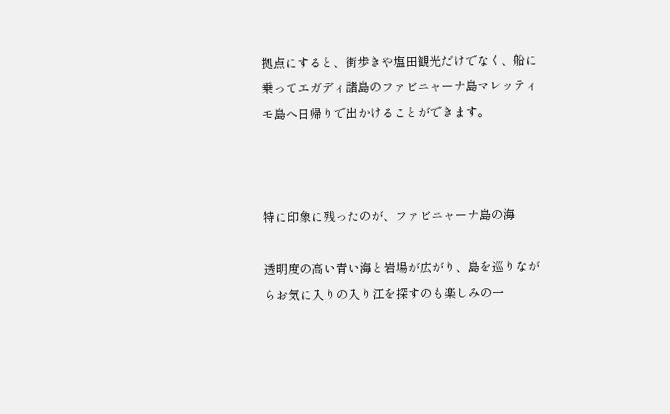拠点にすると、街歩きや塩田観光だけでなく、船に乗ってエガディ諸島のファビニャーナ島マレッティモ島へ日帰りで出かけることができます。



特に印象に残ったのが、ファビニャーナ島の海

透明度の高い青い海と岩場が広がり、島を巡りながらお気に入りの入り江を探すのも楽しみの一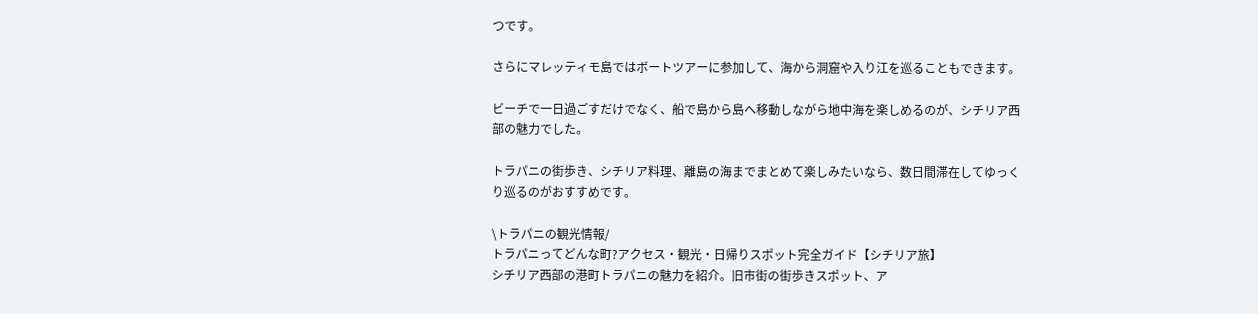つです。

さらにマレッティモ島ではボートツアーに参加して、海から洞窟や入り江を巡ることもできます。

ビーチで一日過ごすだけでなく、船で島から島へ移動しながら地中海を楽しめるのが、シチリア西部の魅力でした。

トラパニの街歩き、シチリア料理、離島の海までまとめて楽しみたいなら、数日間滞在してゆっくり巡るのがおすすめです。

\トラパニの観光情報/
トラパニってどんな町?アクセス・観光・日帰りスポット完全ガイド【シチリア旅】
シチリア西部の港町トラパニの魅力を紹介。旧市街の街歩きスポット、ア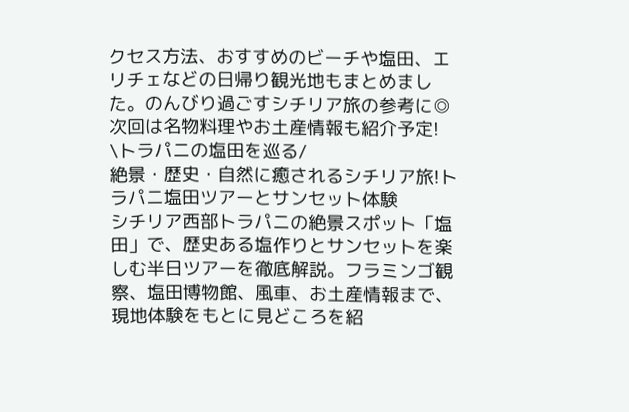クセス方法、おすすめのビーチや塩田、エリチェなどの日帰り観光地もまとめました。のんびり過ごすシチリア旅の参考に◎次回は名物料理やお土産情報も紹介予定!
\トラパニの塩田を巡る/
絶景・歴史・自然に癒されるシチリア旅!トラパニ塩田ツアーとサンセット体験
シチリア西部トラパニの絶景スポット「塩田」で、歴史ある塩作りとサンセットを楽しむ半日ツアーを徹底解説。フラミンゴ観察、塩田博物館、風車、お土産情報まで、現地体験をもとに見どころを紹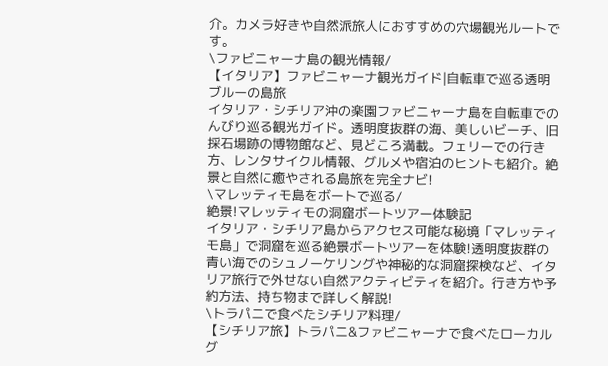介。カメラ好きや自然派旅人におすすめの穴場観光ルートです。
\ファビニャーナ島の観光情報/
【イタリア】ファビニャーナ観光ガイド|自転車で巡る透明ブルーの島旅
イタリア・シチリア沖の楽園ファビニャーナ島を自転車でのんびり巡る観光ガイド。透明度抜群の海、美しいビーチ、旧採石場跡の博物館など、見どころ満載。フェリーでの行き方、レンタサイクル情報、グルメや宿泊のヒントも紹介。絶景と自然に癒やされる島旅を完全ナビ!
\マレッティモ島をボートで巡る/
絶景!マレッティモの洞窟ボートツアー体験記
イタリア・シチリア島からアクセス可能な秘境「マレッティモ島」で洞窟を巡る絶景ボートツアーを体験!透明度抜群の青い海でのシュノーケリングや神秘的な洞窟探検など、イタリア旅行で外せない自然アクティビティを紹介。行き方や予約方法、持ち物まで詳しく解説!
\トラパニで食べたシチリア料理/
【シチリア旅】トラパニ&ファビニャーナで食べたローカルグ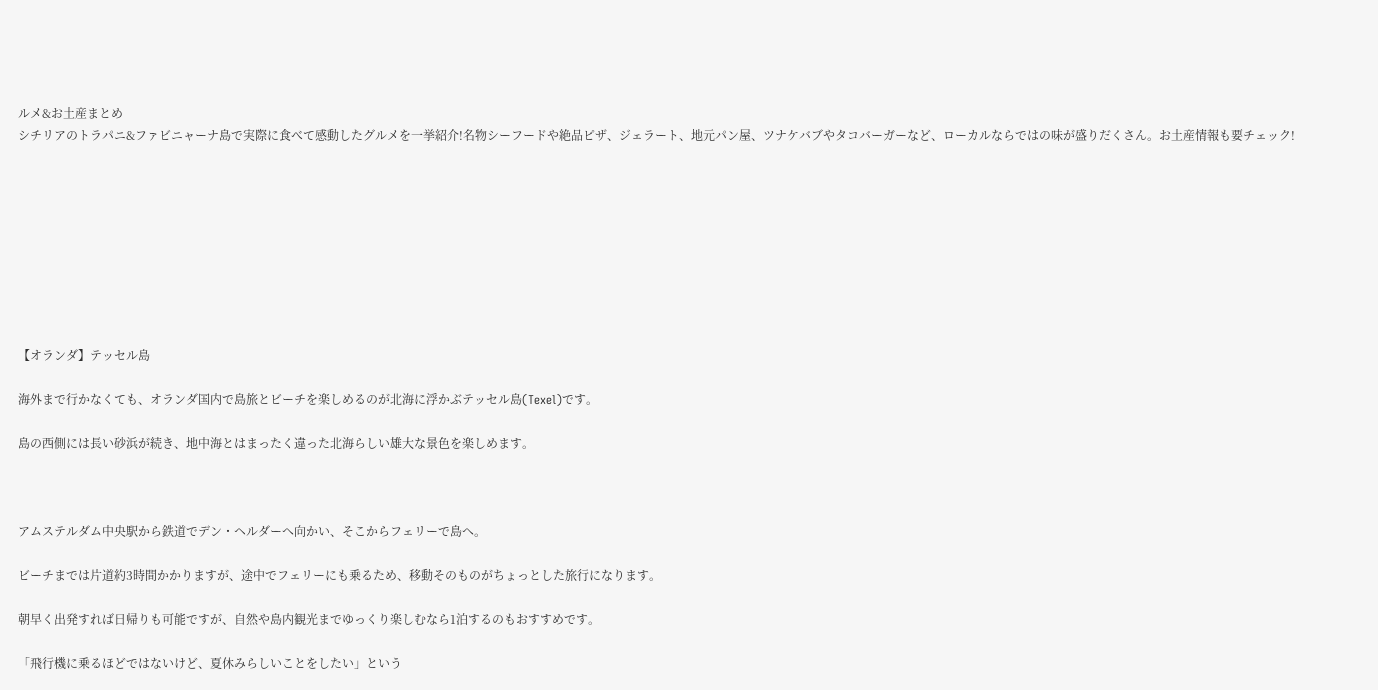ルメ&お土産まとめ
シチリアのトラパニ&ファビニャーナ島で実際に食べて感動したグルメを一挙紹介!名物シーフードや絶品ピザ、ジェラート、地元パン屋、ツナケバブやタコバーガーなど、ローカルならではの味が盛りだくさん。お土産情報も要チェック!









【オランダ】テッセル島

海外まで行かなくても、オランダ国内で島旅とビーチを楽しめるのが北海に浮かぶテッセル島(Texel)です。

島の西側には長い砂浜が続き、地中海とはまったく違った北海らしい雄大な景色を楽しめます。



アムステルダム中央駅から鉄道でデン・ヘルダーへ向かい、そこからフェリーで島へ。

ビーチまでは片道約3時間かかりますが、途中でフェリーにも乗るため、移動そのものがちょっとした旅行になります。

朝早く出発すれば日帰りも可能ですが、自然や島内観光までゆっくり楽しむなら1泊するのもおすすめです。

「飛行機に乗るほどではないけど、夏休みらしいことをしたい」という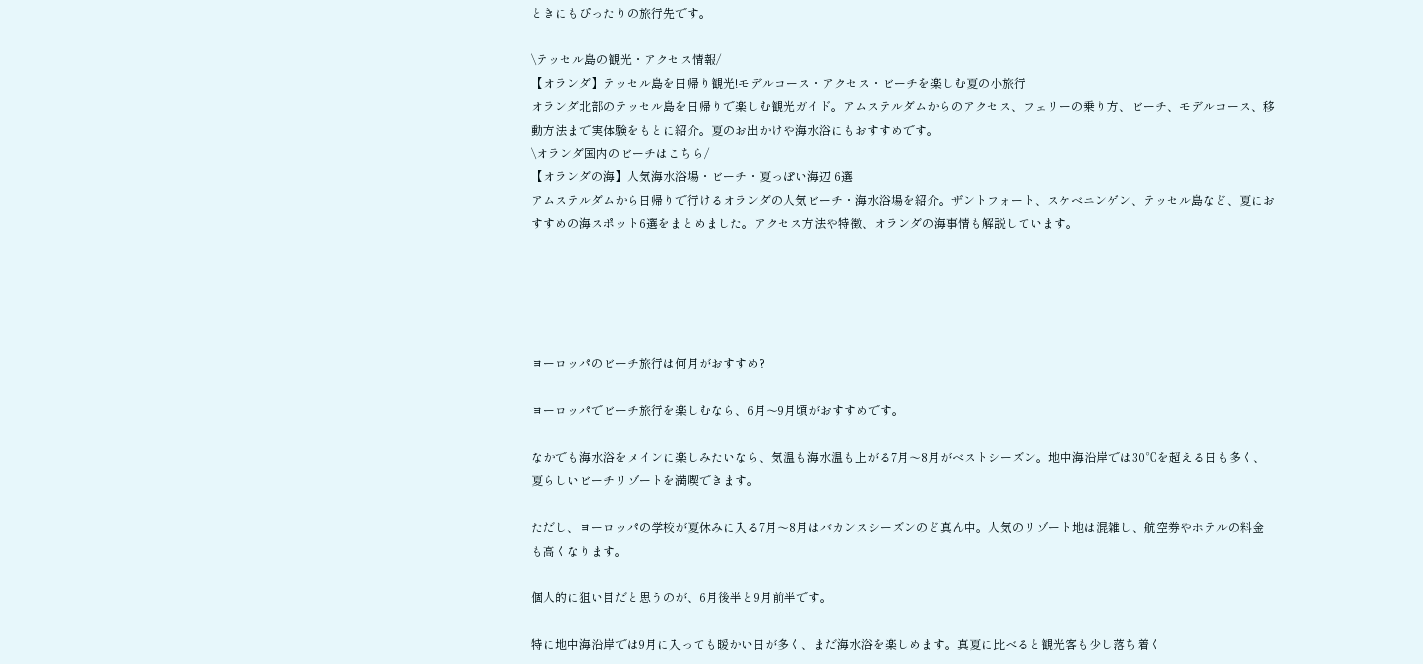ときにもぴったりの旅行先です。

\テッセル島の観光・アクセス情報/
【オランダ】テッセル島を日帰り観光!モデルコース・アクセス・ビーチを楽しむ夏の小旅行
オランダ北部のテッセル島を日帰りで楽しむ観光ガイド。アムステルダムからのアクセス、フェリーの乗り方、ビーチ、モデルコース、移動方法まで実体験をもとに紹介。夏のお出かけや海水浴にもおすすめです。
\オランダ国内のビーチはこちら/
【オランダの海】人気海水浴場・ビーチ・夏っぽい海辺 6選
アムステルダムから日帰りで行けるオランダの人気ビーチ・海水浴場を紹介。ザントフォート、スケベニンゲン、テッセル島など、夏におすすめの海スポット6選をまとめました。アクセス方法や特徴、オランダの海事情も解説しています。





ヨーロッパのビーチ旅行は何月がおすすめ?

ヨーロッパでビーチ旅行を楽しむなら、6月〜9月頃がおすすめです。

なかでも海水浴をメインに楽しみたいなら、気温も海水温も上がる7月〜8月がベストシーズン。地中海沿岸では30℃を超える日も多く、夏らしいビーチリゾートを満喫できます。

ただし、ヨーロッパの学校が夏休みに入る7月〜8月はバカンスシーズンのど真ん中。人気のリゾート地は混雑し、航空券やホテルの料金も高くなります。

個人的に狙い目だと思うのが、6月後半と9月前半です。

特に地中海沿岸では9月に入っても暖かい日が多く、まだ海水浴を楽しめます。真夏に比べると観光客も少し落ち着く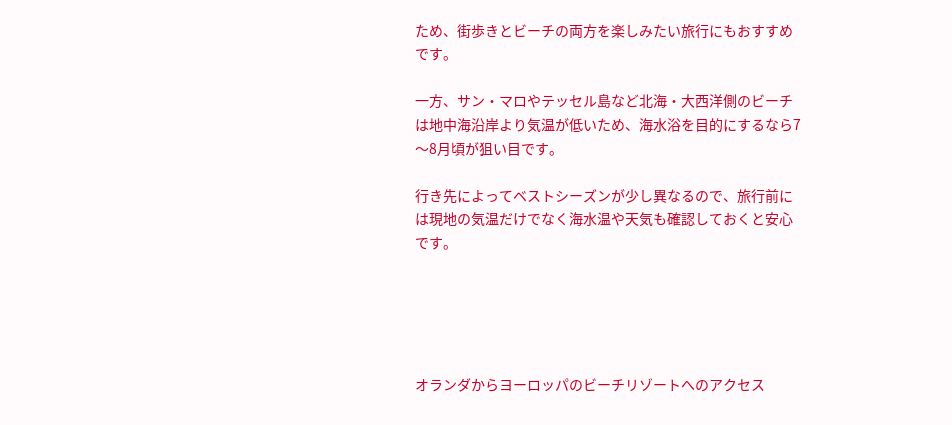ため、街歩きとビーチの両方を楽しみたい旅行にもおすすめです。

一方、サン・マロやテッセル島など北海・大西洋側のビーチは地中海沿岸より気温が低いため、海水浴を目的にするなら7〜8月頃が狙い目です。

行き先によってベストシーズンが少し異なるので、旅行前には現地の気温だけでなく海水温や天気も確認しておくと安心です。





オランダからヨーロッパのビーチリゾートへのアクセス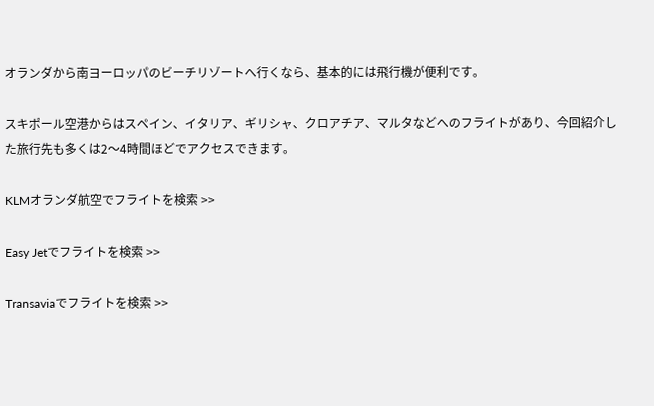オランダから南ヨーロッパのビーチリゾートへ行くなら、基本的には飛行機が便利です。

スキポール空港からはスペイン、イタリア、ギリシャ、クロアチア、マルタなどへのフライトがあり、今回紹介した旅行先も多くは2〜4時間ほどでアクセスできます。

KLMオランダ航空でフライトを検索 >>

Easy Jetでフライトを検索 >>

Transaviaでフライトを検索 >>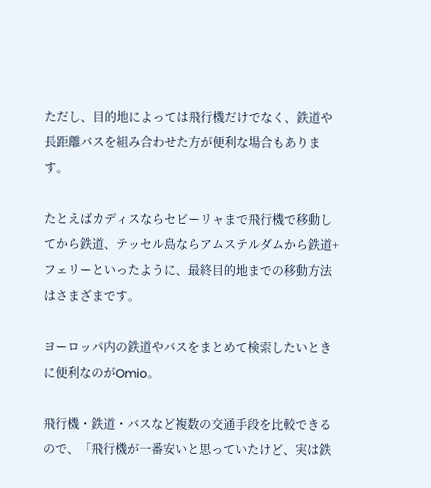ただし、目的地によっては飛行機だけでなく、鉄道や長距離バスを組み合わせた方が便利な場合もあります。

たとえばカディスならセビーリャまで飛行機で移動してから鉄道、テッセル島ならアムステルダムから鉄道+フェリーといったように、最終目的地までの移動方法はさまざまです。

ヨーロッパ内の鉄道やバスをまとめて検索したいときに便利なのがOmio。

飛行機・鉄道・バスなど複数の交通手段を比較できるので、「飛行機が一番安いと思っていたけど、実は鉄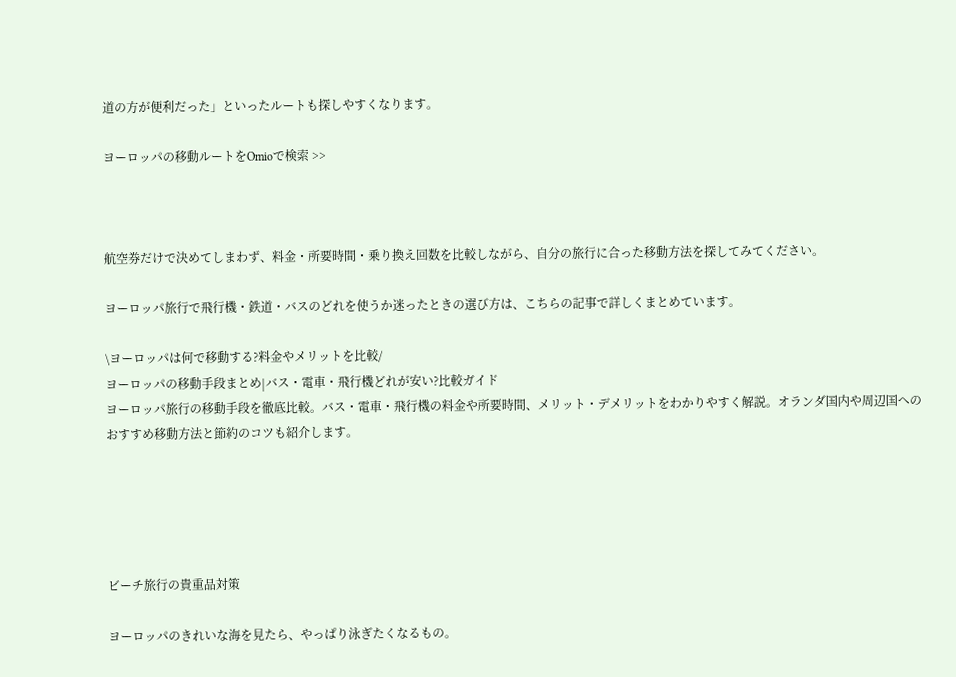道の方が便利だった」といったルートも探しやすくなります。

ヨーロッパの移動ルートをOmioで検索 >>



航空券だけで決めてしまわず、料金・所要時間・乗り換え回数を比較しながら、自分の旅行に合った移動方法を探してみてください。

ヨーロッパ旅行で飛行機・鉄道・バスのどれを使うか迷ったときの選び方は、こちらの記事で詳しくまとめています。

\ヨーロッパは何で移動する?料金やメリットを比較/
ヨーロッパの移動手段まとめ|バス・電車・飛行機どれが安い?比較ガイド
ヨーロッパ旅行の移動手段を徹底比較。バス・電車・飛行機の料金や所要時間、メリット・デメリットをわかりやすく解説。オランダ国内や周辺国へのおすすめ移動方法と節約のコツも紹介します。





ビーチ旅行の貴重品対策

ヨーロッパのきれいな海を見たら、やっぱり泳ぎたくなるもの。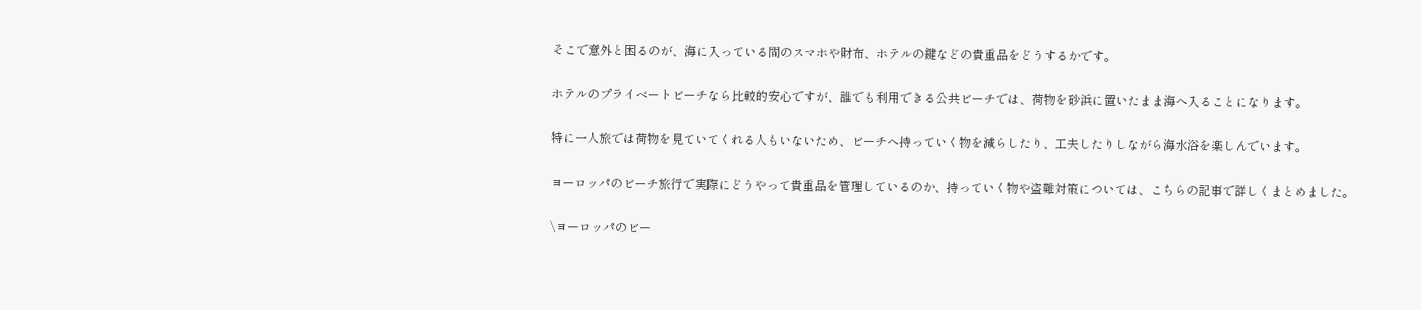そこで意外と困るのが、海に入っている間のスマホや財布、ホテルの鍵などの貴重品をどうするかです。

ホテルのプライベートビーチなら比較的安心ですが、誰でも利用できる公共ビーチでは、荷物を砂浜に置いたまま海へ入ることになります。

特に一人旅では荷物を見ていてくれる人もいないため、ビーチへ持っていく物を減らしたり、工夫したりしながら海水浴を楽しんでいます。

ヨーロッパのビーチ旅行で実際にどうやって貴重品を管理しているのか、持っていく物や盗難対策については、こちらの記事で詳しくまとめました。

\ヨーロッパのビー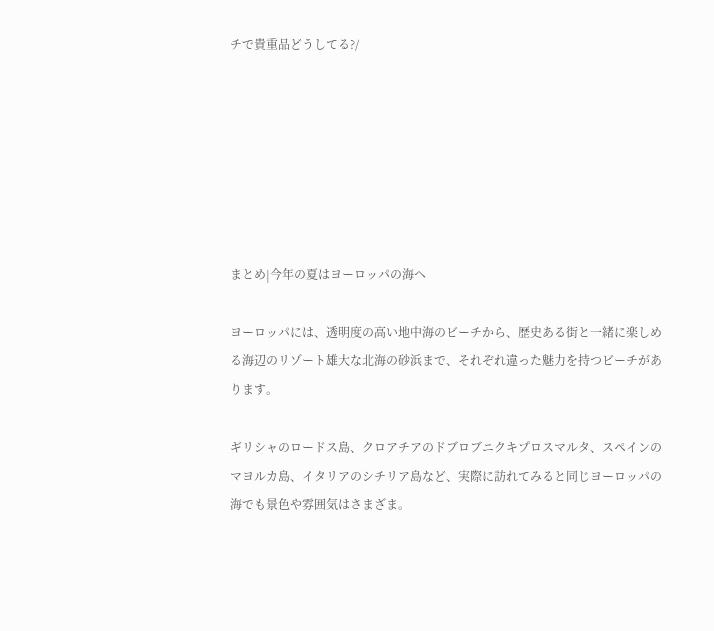チで貴重品どうしてる?/







まとめ|今年の夏はヨーロッパの海へ

ヨーロッパには、透明度の高い地中海のビーチから、歴史ある街と一緒に楽しめる海辺のリゾート雄大な北海の砂浜まで、それぞれ違った魅力を持つビーチがあります。

ギリシャのロードス島、クロアチアのドブロブニクキプロスマルタ、スペインのマヨルカ島、イタリアのシチリア島など、実際に訪れてみると同じヨーロッパの海でも景色や雰囲気はさまざま。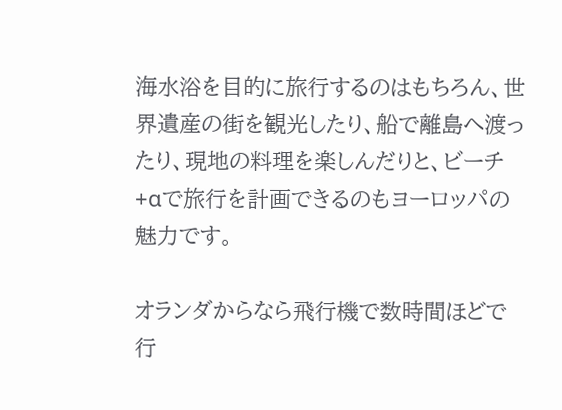海水浴を目的に旅行するのはもちろん、世界遺産の街を観光したり、船で離島へ渡ったり、現地の料理を楽しんだりと、ビーチ+αで旅行を計画できるのもヨーロッパの魅力です。

オランダからなら飛行機で数時間ほどで行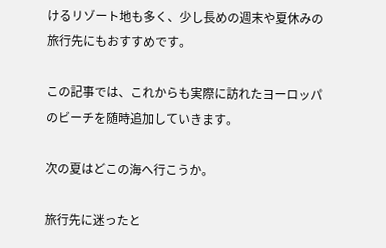けるリゾート地も多く、少し長めの週末や夏休みの旅行先にもおすすめです。

この記事では、これからも実際に訪れたヨーロッパのビーチを随時追加していきます。

次の夏はどこの海へ行こうか。

旅行先に迷ったと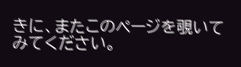きに、またこのページを覗いてみてください。